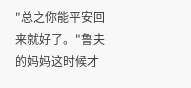"总之你能平安回来就好了。"鲁夫的妈妈这时候才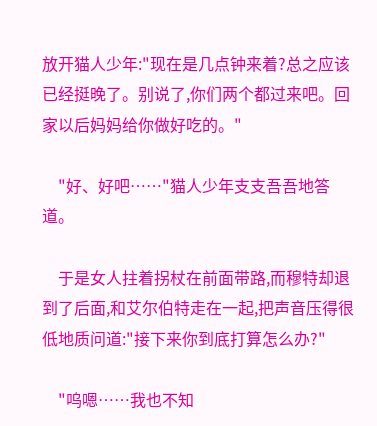放开猫人少年:"现在是几点钟来着?总之应该已经挺晚了。别说了,你们两个都过来吧。回家以后妈妈给你做好吃的。"

    "好、好吧……"猫人少年支支吾吾地答道。

    于是女人拄着拐杖在前面带路,而穆特却退到了后面,和艾尔伯特走在一起,把声音压得很低地质问道:"接下来你到底打算怎么办?"

    "呜嗯……我也不知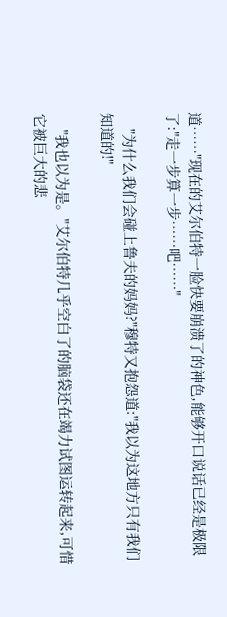道……"现在的艾尔伯特一脸快要崩溃了的神色,能够开口说话已经是极限了:"走一步算一步……吧……"

    "为什么我们会碰上鲁夫的妈妈?"穆特又抱怨道:"我以为这地方只有我们知道的!"

    "我也以为是。"艾尔伯特几乎空白了的脑袋还在竭力试图运转起来,可惜它被巨大的悲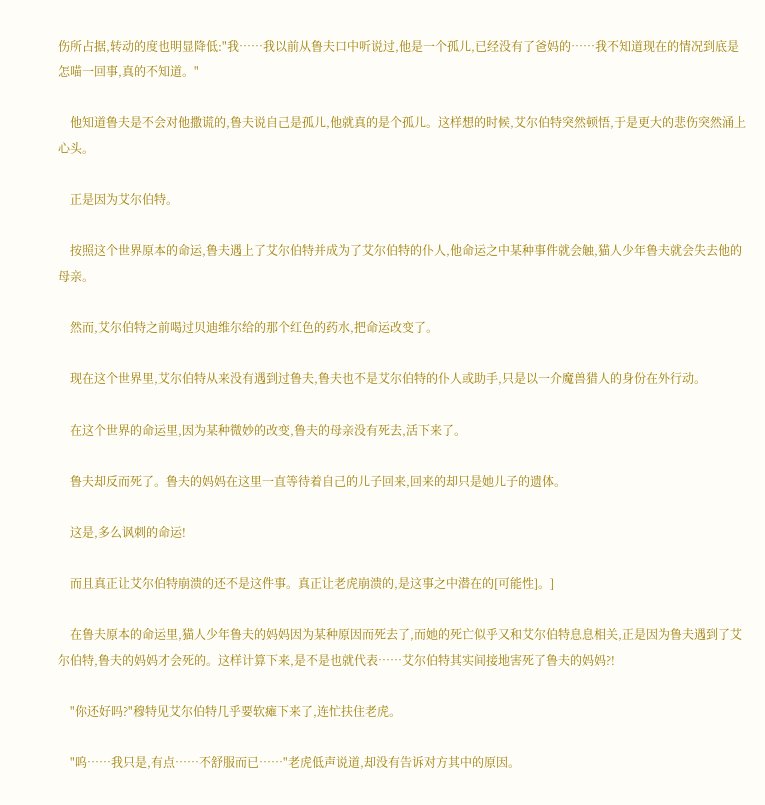伤所占据,转动的度也明显降低:"我……我以前从鲁夫口中听说过,他是一个孤儿,已经没有了爸妈的……我不知道现在的情况到底是怎喵一回事,真的不知道。"

    他知道鲁夫是不会对他撒谎的,鲁夫说自己是孤儿,他就真的是个孤儿。这样想的时候,艾尔伯特突然顿悟,于是更大的悲伤突然涌上心头。

    正是因为艾尔伯特。

    按照这个世界原本的命运,鲁夫遇上了艾尔伯特并成为了艾尔伯特的仆人,他命运之中某种事件就会触,猫人少年鲁夫就会失去他的母亲。

    然而,艾尔伯特之前喝过贝迪维尔给的那个红色的药水,把命运改变了。

    现在这个世界里,艾尔伯特从来没有遇到过鲁夫,鲁夫也不是艾尔伯特的仆人或助手,只是以一介魔兽猎人的身份在外行动。

    在这个世界的命运里,因为某种微妙的改变,鲁夫的母亲没有死去,活下来了。

    鲁夫却反而死了。鲁夫的妈妈在这里一直等待着自己的儿子回来,回来的却只是她儿子的遗体。

    这是,多么讽刺的命运!

    而且真正让艾尔伯特崩溃的还不是这件事。真正让老虎崩溃的,是这事之中潜在的[可能性]。]

    在鲁夫原本的命运里,猫人少年鲁夫的妈妈因为某种原因而死去了,而她的死亡似乎又和艾尔伯特息息相关,正是因为鲁夫遇到了艾尔伯特,鲁夫的妈妈才会死的。这样计算下来,是不是也就代表……艾尔伯特其实间接地害死了鲁夫的妈妈?!

    "你还好吗?"穆特见艾尔伯特几乎要软瘫下来了,连忙扶住老虎。

    "呜……我只是,有点……不舒服而已……"老虎低声说道,却没有告诉对方其中的原因。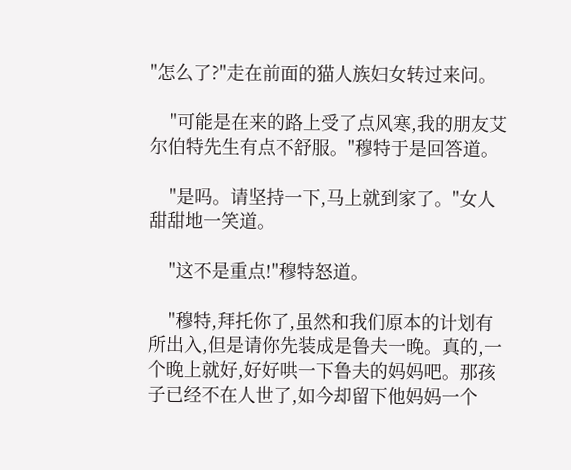"怎么了?"走在前面的猫人族妇女转过来问。

    "可能是在来的路上受了点风寒,我的朋友艾尔伯特先生有点不舒服。"穆特于是回答道。

    "是吗。请坚持一下,马上就到家了。"女人甜甜地一笑道。

    "这不是重点!"穆特怒道。

    "穆特,拜托你了,虽然和我们原本的计划有所出入,但是请你先装成是鲁夫一晚。真的,一个晚上就好,好好哄一下鲁夫的妈妈吧。那孩子已经不在人世了,如今却留下他妈妈一个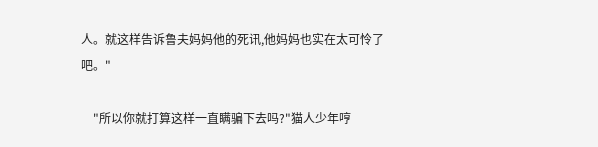人。就这样告诉鲁夫妈妈他的死讯,他妈妈也实在太可怜了吧。"

    "所以你就打算这样一直瞒骗下去吗?"猫人少年哼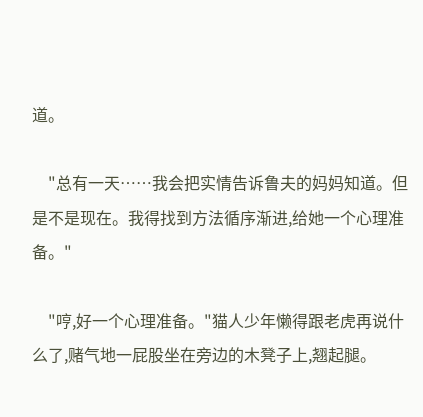道。

    "总有一天……我会把实情告诉鲁夫的妈妈知道。但是不是现在。我得找到方法循序渐进,给她一个心理准备。"

    "哼,好一个心理准备。"猫人少年懒得跟老虎再说什么了,赌气地一屁股坐在旁边的木凳子上,翘起腿。